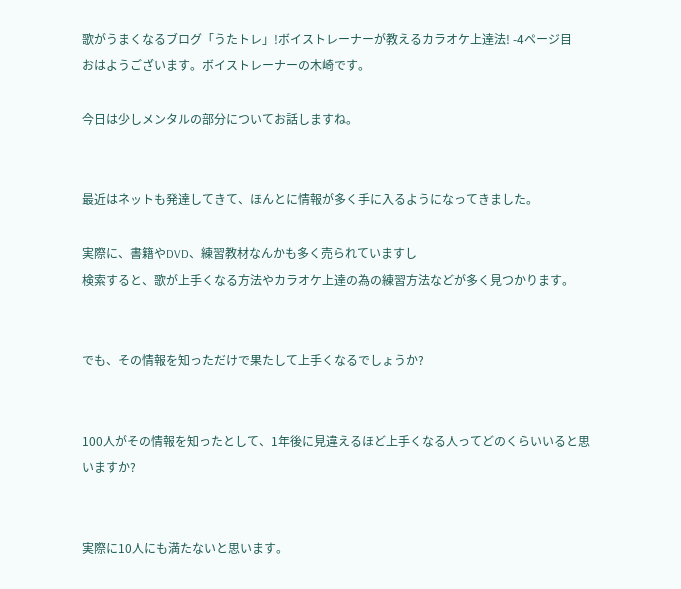歌がうまくなるブログ「うたトレ」!ボイストレーナーが教えるカラオケ上達法! -4ページ目
おはようございます。ボイストレーナーの木崎です。

今日は少しメンタルの部分についてお話しますね。


最近はネットも発達してきて、ほんとに情報が多く手に入るようになってきました。

実際に、書籍やDVD、練習教材なんかも多く売られていますし
検索すると、歌が上手くなる方法やカラオケ上達の為の練習方法などが多く見つかります。


でも、その情報を知っただけで果たして上手くなるでしょうか?


100人がその情報を知ったとして、1年後に見違えるほど上手くなる人ってどのくらいいると思いますか?


実際に10人にも満たないと思います。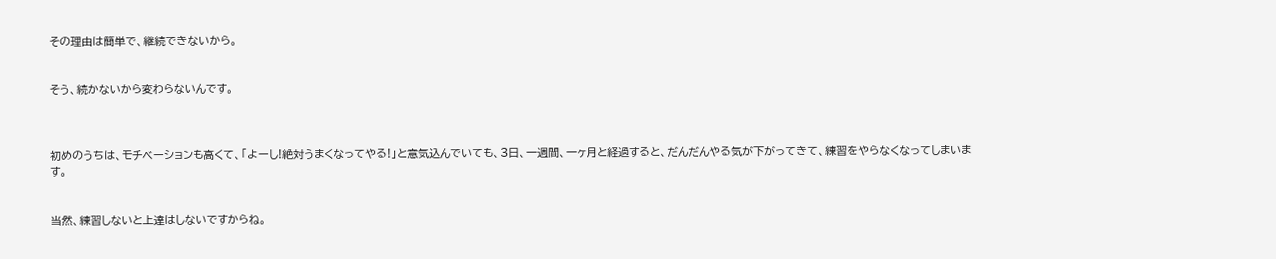その理由は簡単で、継続できないから。


そう、続かないから変わらないんです。



初めのうちは、モチベーションも高くて、「よーし!絶対うまくなってやる!」と意気込んでいても、3日、一週間、一ヶ月と経過すると、だんだんやる気が下がってきて、練習をやらなくなってしまいます。


当然、練習しないと上達はしないですからね。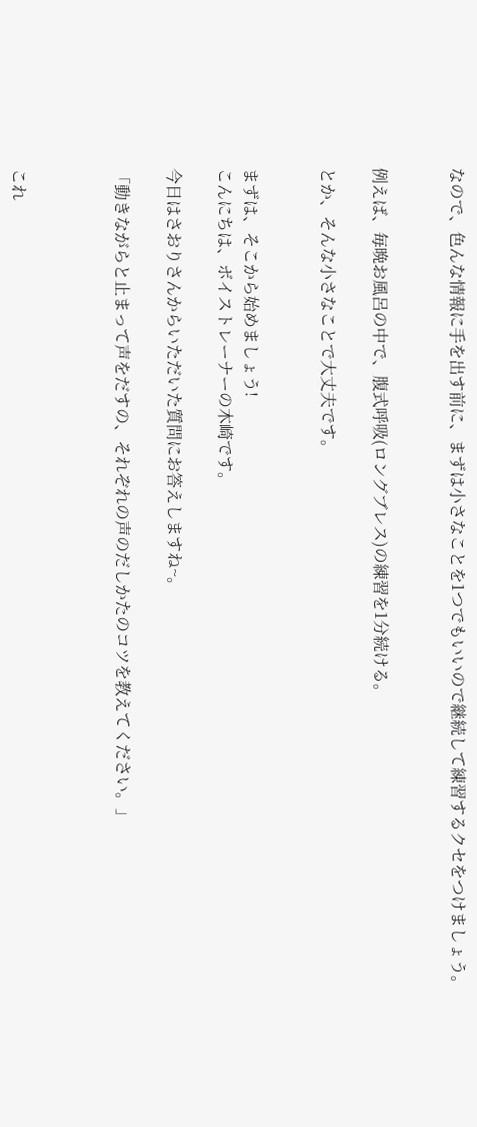なので、色んな情報に手を出す前に、まずは小さなことを1つでもいいので継続して練習するクセをつけましょう。


例えば、毎晩お風呂の中で、腹式呼吸(ロングブレス)の練習を1分続ける。

とか、そんな小さなことで大丈夫です。


まずは、そこから始めましょう!
こんにちは、ボイストレーナーの木崎です。

今日はさおりさんからいただいた質問にお答えしますね~。

「動きながらと止まって声をだすの、それぞれの声のだしかたのコツを教えてください。」



これ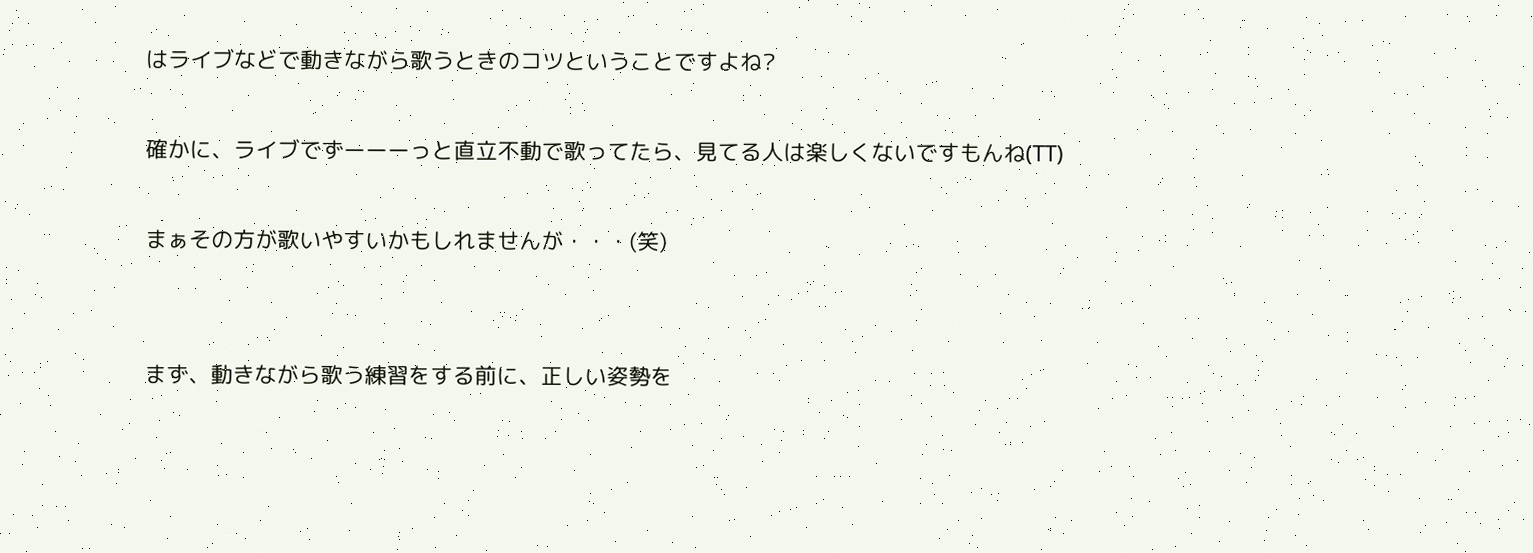はライブなどで動きながら歌うときのコツということですよね?

確かに、ライブでずーーーっと直立不動で歌ってたら、見てる人は楽しくないですもんね(TT)

まぁその方が歌いやすいかもしれませんが・・・(笑)


まず、動きながら歌う練習をする前に、正しい姿勢を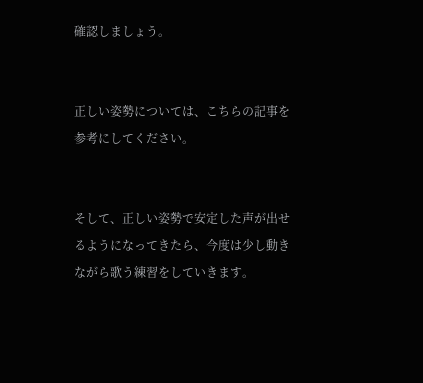確認しましょう。


正しい姿勢については、こちらの記事を参考にしてください。


そして、正しい姿勢で安定した声が出せるようになってきたら、今度は少し動きながら歌う練習をしていきます。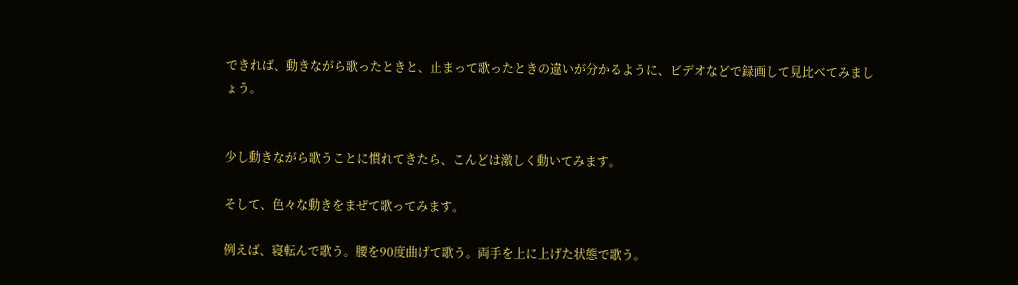できれば、動きながら歌ったときと、止まって歌ったときの違いが分かるように、ビデオなどで録画して見比べてみましょう。


少し動きながら歌うことに慣れてきたら、こんどは激しく動いてみます。

そして、色々な動きをまぜて歌ってみます。

例えば、寝転んで歌う。腰を90度曲げて歌う。両手を上に上げた状態で歌う。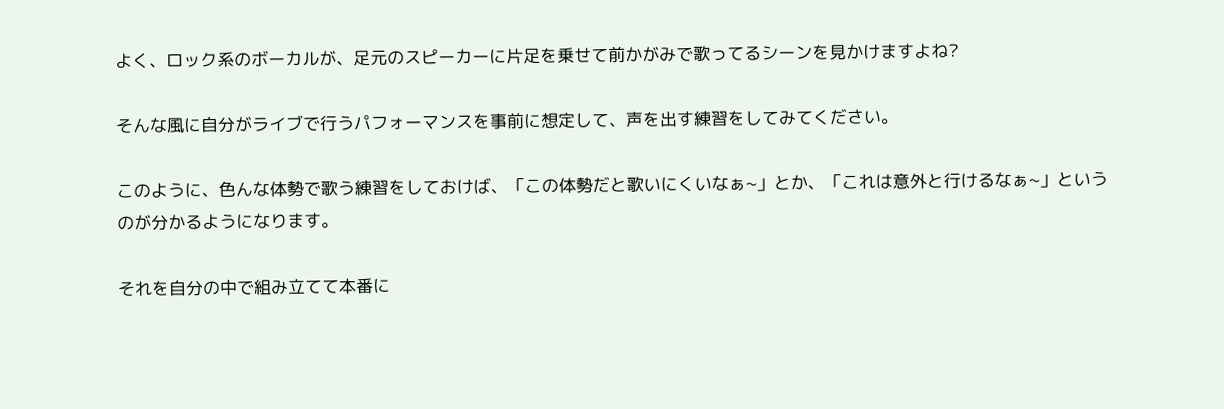よく、ロック系のボーカルが、足元のスピーカーに片足を乗せて前かがみで歌ってるシーンを見かけますよね?

そんな風に自分がライブで行うパフォーマンスを事前に想定して、声を出す練習をしてみてください。

このように、色んな体勢で歌う練習をしておけば、「この体勢だと歌いにくいなぁ~」とか、「これは意外と行けるなぁ~」というのが分かるようになります。

それを自分の中で組み立てて本番に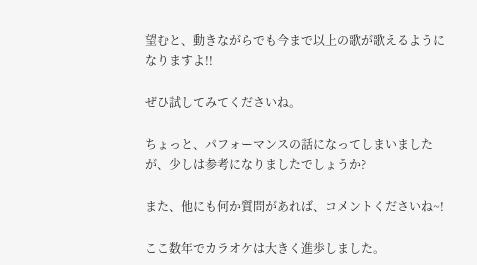望むと、動きながらでも今まで以上の歌が歌えるようになりますよ!!

ぜひ試してみてくださいね。

ちょっと、パフォーマンスの話になってしまいましたが、少しは参考になりましたでしょうか?

また、他にも何か質問があれば、コメントくださいね~!

ここ数年でカラオケは大きく進歩しました。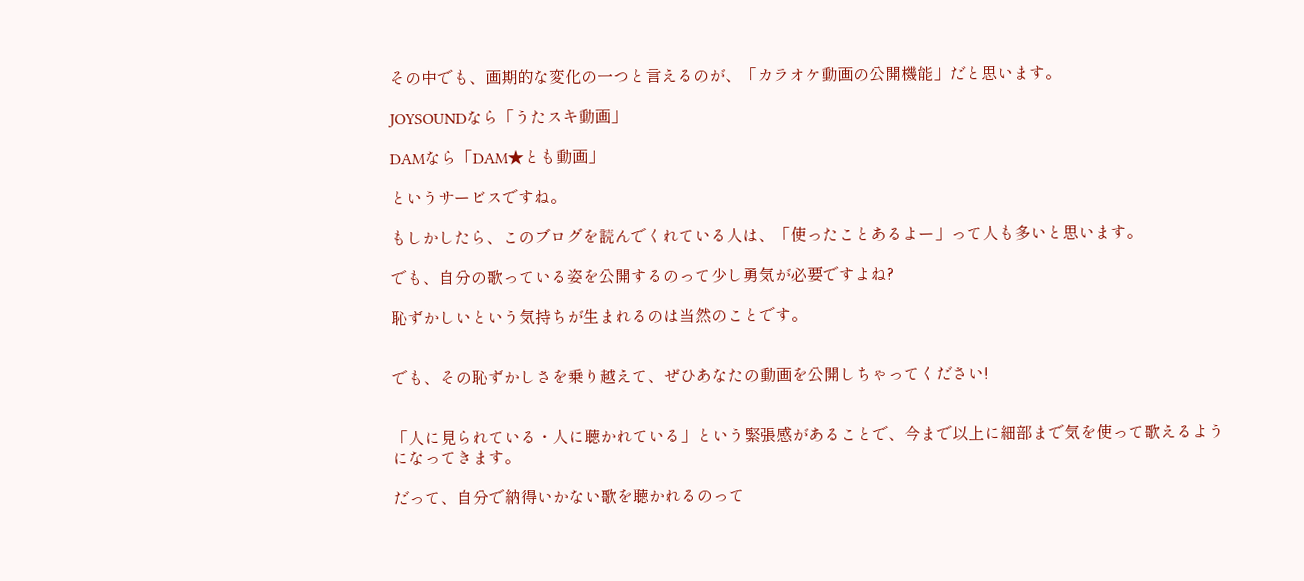その中でも、画期的な変化の一つと言えるのが、「カラオケ動画の公開機能」だと思います。

JOYSOUNDなら「うたスキ動画」

DAMなら「DAM★とも動画」

というサービスですね。

もしかしたら、このブログを読んでくれている人は、「使ったことあるよー」って人も多いと思います。

でも、自分の歌っている姿を公開するのって少し勇気が必要ですよね?

恥ずかしいという気持ちが生まれるのは当然のことです。


でも、その恥ずかしさを乗り越えて、ぜひあなたの動画を公開しちゃってください!


「人に見られている・人に聴かれている」という緊張感があることで、今まで以上に細部まで気を使って歌えるようになってきます。

だって、自分で納得いかない歌を聴かれるのって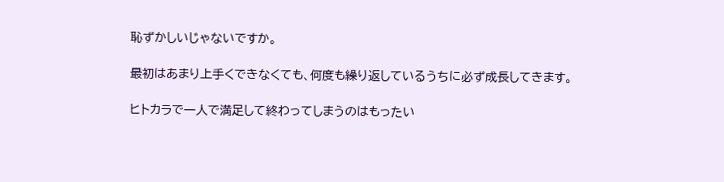恥ずかしいじゃないですか。

最初はあまり上手くできなくても、何度も繰り返しているうちに必ず成長してきます。

ヒトカラで一人で満足して終わってしまうのはもったい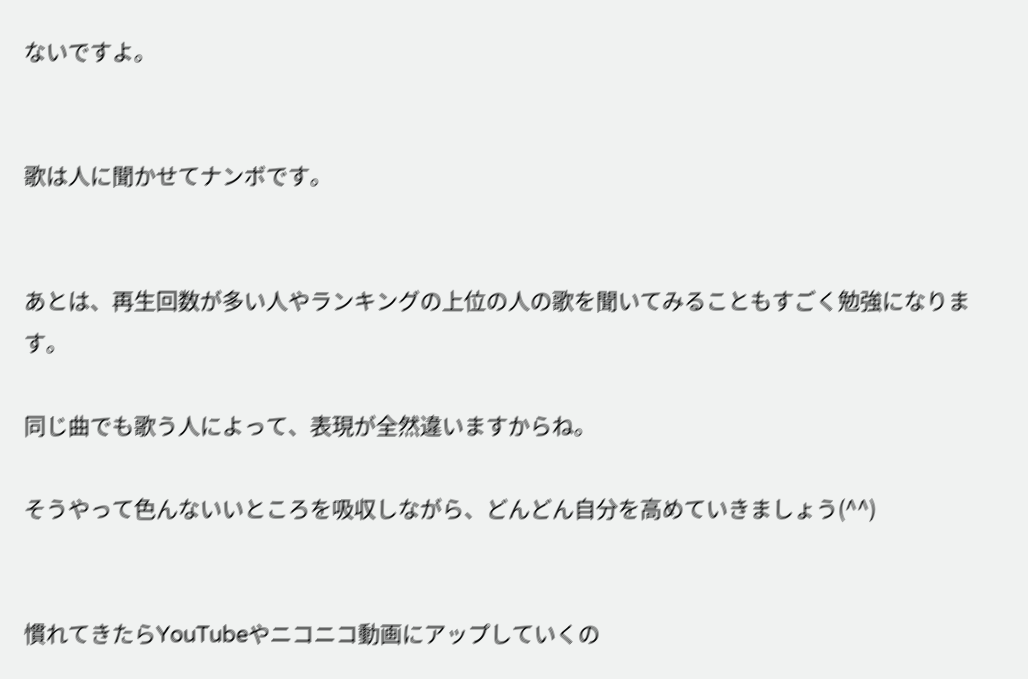ないですよ。


歌は人に聞かせてナンボです。


あとは、再生回数が多い人やランキングの上位の人の歌を聞いてみることもすごく勉強になります。

同じ曲でも歌う人によって、表現が全然違いますからね。

そうやって色んないいところを吸収しながら、どんどん自分を高めていきましょう(^^)


慣れてきたらYouTubeやニコニコ動画にアップしていくの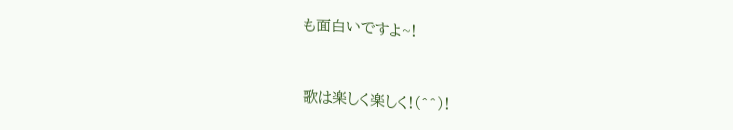も面白いですよ~!


歌は楽しく楽しく!(^^)!